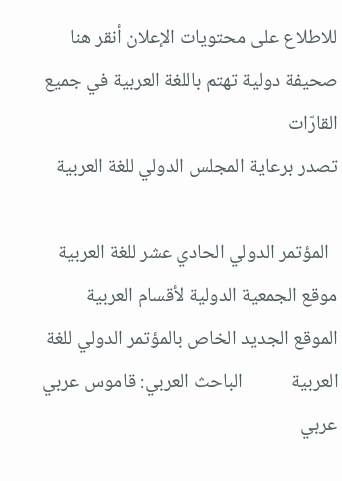للاطلاع على محتويات الإعلان أنقر هنا
صحيفة دولية تهتم باللغة العربية في جميع القارّات
تصدر برعاية المجلس الدولي للغة العربية

  المؤتمر الدولي الحادي عشر للغة العربية           موقع الجمعية الدولية لأقسام العربية           الموقع الجديد الخاص بالمؤتمر الدولي للغة العربية           الباحث العربي: قاموس عربي عربي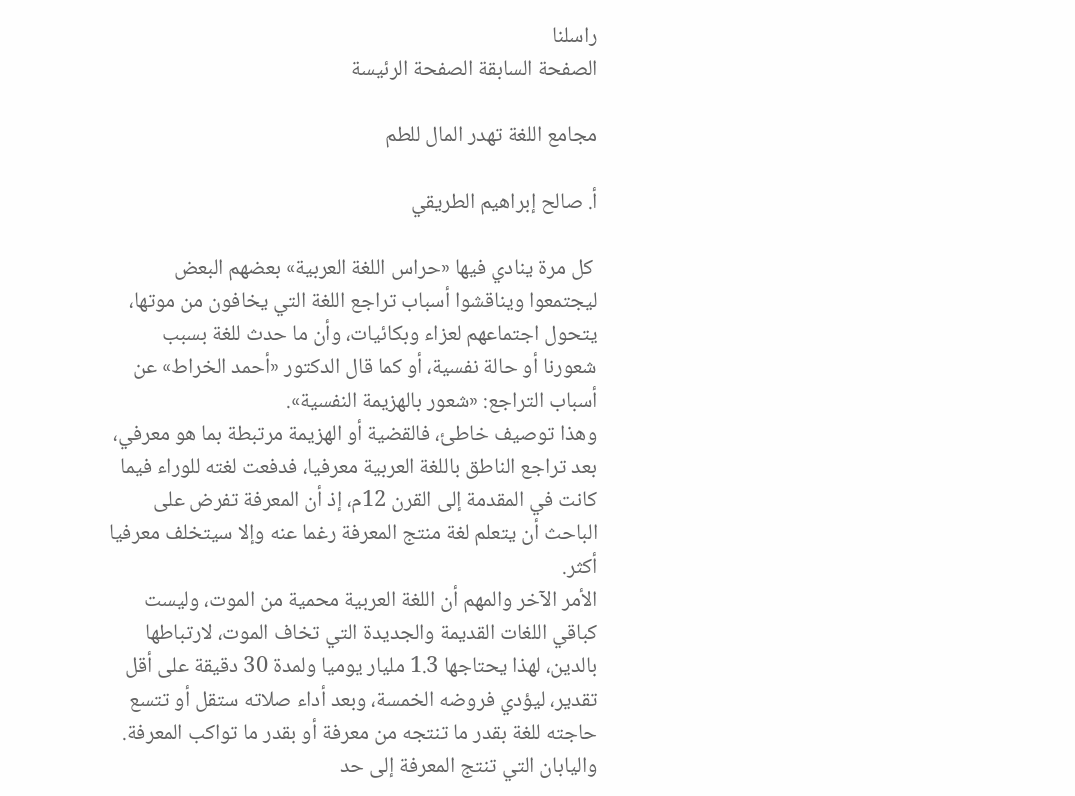راسلنا
الصفحة السابقة الصفحة الرئيسة

مجامع اللغة تهدر المال للطم

أ. صالح إبراهيم الطريقي

 كل مرة ينادي فيها «حراس اللغة العربية» بعضهم البعض ليجتمعوا ويناقشوا أسباب تراجع اللغة التي يخافون من موتها، يتحول اجتماعهم لعزاء وبكائيات، وأن ما حدث للغة بسبب شعورنا أو حالة نفسية، أو كما قال الدكتور «أحمد الخراط» عن أسباب التراجع: «شعور بالهزيمة النفسية».
وهذا توصيف خاطئ، فالقضية أو الهزيمة مرتبطة بما هو معرفي، بعد تراجع الناطق باللغة العربية معرفيا، فدفعت لغته للوراء فيما كانت في المقدمة إلى القرن 12م، إذ أن المعرفة تفرض على الباحث أن يتعلم لغة منتج المعرفة رغما عنه وإلا سيتخلف معرفيا أكثر.
الأمر الآخر والمهم أن اللغة العربية محمية من الموت، وليست كباقي اللغات القديمة والجديدة التي تخاف الموت، لارتباطها بالدين، لهذا يحتاجها 1.3 مليار يوميا ولمدة 30 دقيقة على أقل تقدير، ليؤدي فروضه الخمسة، وبعد أداء صلاته ستقل أو تتسع حاجته للغة بقدر ما تنتجه من معرفة أو بقدر ما تواكب المعرفة.
واليابان التي تنتج المعرفة إلى حد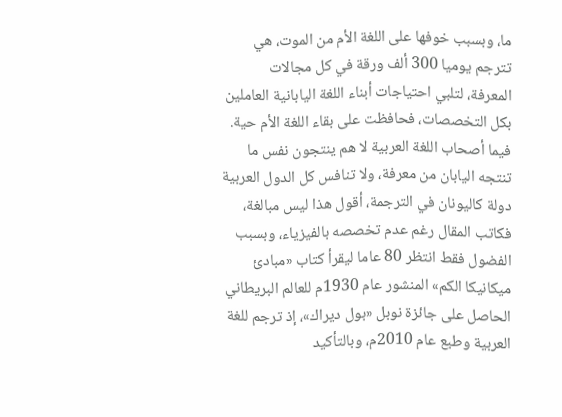ما، وبسبب خوفها على اللغة الأم من الموت، هي تترجم يوميا 300 ألف ورقة في كل مجالات المعرفة، لتلبي احتياجات أبناء اللغة اليابانية العاملين بكل التخصصات، فحافظت على بقاء اللغة الأم حية.
فيما أصحاب اللغة العربية لا هم ينتجون نفس ما تنتجه اليابان من معرفة، ولا تنافس كل الدول العربية دولة كاليونان في الترجمة، أقول هذا ليس مبالغة، فكاتب المقال رغم عدم تخصصه بالفيزياء، وبسبب الفضول فقط انتظر 80 عاما ليقرأ كتاب «مبادئ ميكانيكا الكم» المنشور عام 1930م للعالم البريطاني الحاصل على جائزة نوبل «بول ديراك»، إذ ترجم للغة العربية وطبع عام 2010م، وبالتأكيد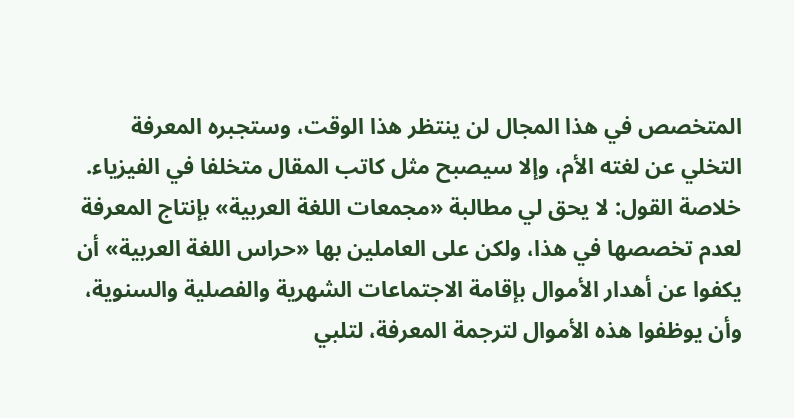المتخصص في هذا المجال لن ينتظر هذا الوقت، وستجبره المعرفة التخلي عن لغته الأم، وإلا سيصبح مثل كاتب المقال متخلفا في الفيزياء.
خلاصة القول: لا يحق لي مطالبة «مجمعات اللغة العربية» بإنتاج المعرفة لعدم تخصصها في هذا، ولكن على العاملين بها «حراس اللغة العربية» أن يكفوا عن أهدار الأموال بإقامة الاجتماعات الشهرية والفصلية والسنوية، وأن يوظفوا هذه الأموال لترجمة المعرفة، لتلبي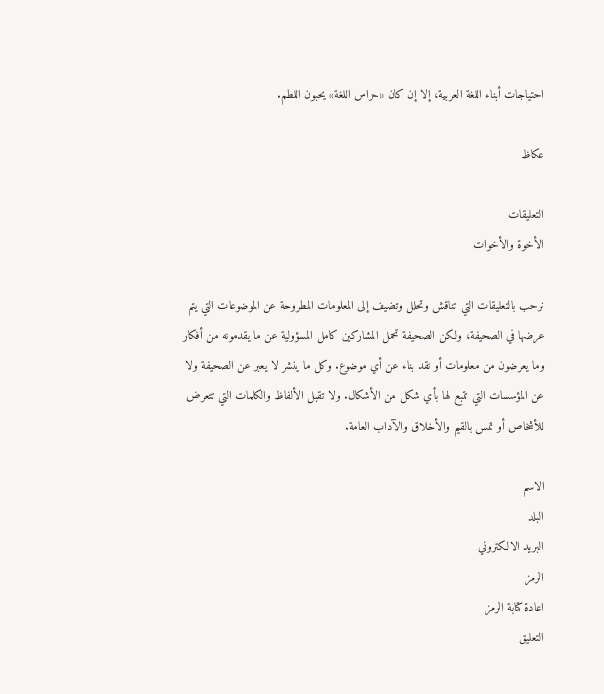احتياجات أبناء اللغة العربية، إلا إن كان «حراس اللغة» يحبون اللطم.

عكاظ

التعليقات
الأخوة والأخوات

نرحب بالتعليقات التي تناقش وتحلل وتضيف إلى المعلومات المطروحة عن الموضوعات التي يتم عرضها في الصحيفة، ولكن الصحيفة تحمل المشاركين كامل المسؤولية عن ما يقدمونه من أفكار وما يعرضون من معلومات أو نقد بناء عن أي موضوع. وكل ما ينشر لا يعبر عن الصحيفة ولا عن المؤسسات التي تتبع لها بأي شكل من الأشكال. ولا تقبل الألفاظ والكلمات التي تتعرض للأشخاص أو تمس بالقيم والأخلاق والآداب العامة.

الاسم
البلد
البريد الالكتروني
الرمز
اعادة كتابة الرمز
التعليق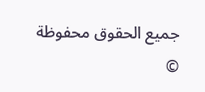جميع الحقوق محفوظة ©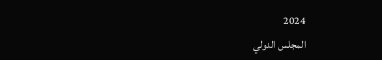2024
المجلس الدولي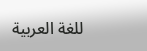للغة العربية